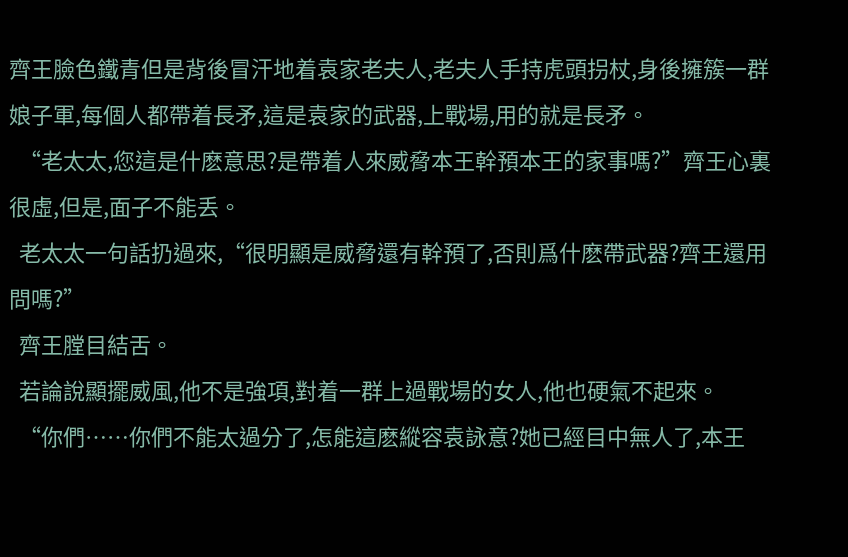齊王臉色鐵青但是背後冒汗地着袁家老夫人,老夫人手持虎頭拐杖,身後擁簇一群娘子軍,每個人都帶着長矛,這是袁家的武器,上戰場,用的就是長矛。
  “老太太,您這是什麽意思?是帶着人來威脅本王幹預本王的家事嗎?”齊王心裏很虛,但是,面子不能丢。
  老太太一句話扔過來,“很明顯是威脅還有幹預了,否則爲什麽帶武器?齊王還用問嗎?”
  齊王膛目結舌。
  若論說顯擺威風,他不是強項,對着一群上過戰場的女人,他也硬氣不起來。
  “你們……你們不能太過分了,怎能這麽縱容袁詠意?她已經目中無人了,本王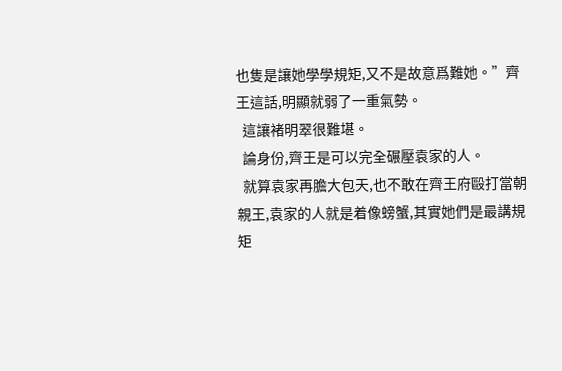也隻是讓她學學規矩,又不是故意爲難她。”齊王這話,明顯就弱了一重氣勢。
  這讓褚明翠很難堪。
  論身份,齊王是可以完全碾壓袁家的人。
  就算袁家再膽大包天,也不敢在齊王府毆打當朝親王,袁家的人就是着像螃蟹,其實她們是最講規矩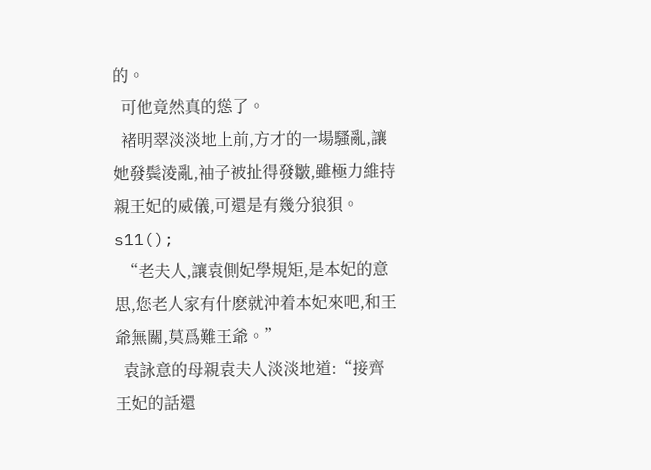的。
  可他竟然真的慫了。
  褚明翠淡淡地上前,方才的一場騷亂,讓她發鬓淩亂,袖子被扯得發皺,雖極力維持親王妃的威儀,可還是有幾分狼狽。s11();
  “老夫人,讓袁側妃學規矩,是本妃的意思,您老人家有什麽就沖着本妃來吧,和王爺無關,莫爲難王爺。”
  袁詠意的母親袁夫人淡淡地道:“接齊王妃的話還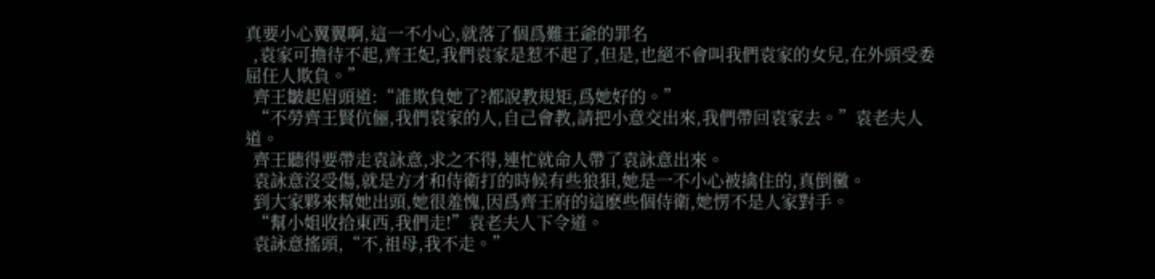真要小心翼翼啊,這一不小心,就落了個爲難王爺的罪名
  ,袁家可擔待不起,齊王妃,我們袁家是惹不起了,但是,也絕不會叫我們袁家的女兒,在外頭受委屈任人欺負。”
  齊王皺起眉頭道:“誰欺負她了?都說教規矩,爲她好的。”
  “不勞齊王賢伉俪,我們袁家的人,自己會教,請把小意交出來,我們帶回袁家去。”袁老夫人道。
  齊王聽得要帶走袁詠意,求之不得,連忙就命人帶了袁詠意出來。
  袁詠意沒受傷,就是方才和侍衛打的時候有些狼狽,她是一不小心被擒住的,真倒黴。
  到大家夥來幫她出頭,她很羞愧,因爲齊王府的這麽些個侍衛,她愣不是人家對手。
  “幫小姐收拾東西,我們走!”袁老夫人下令道。
  袁詠意搖頭,“不,祖母,我不走。”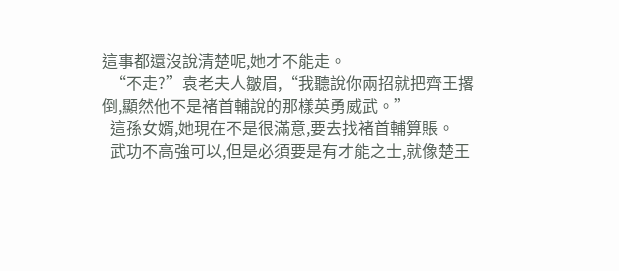這事都還沒說清楚呢,她才不能走。
  “不走?”袁老夫人皺眉,“我聽說你兩招就把齊王撂倒,顯然他不是褚首輔說的那樣英勇威武。”
  這孫女婿,她現在不是很滿意,要去找褚首輔算賬。
  武功不高強可以,但是必須要是有才能之士,就像楚王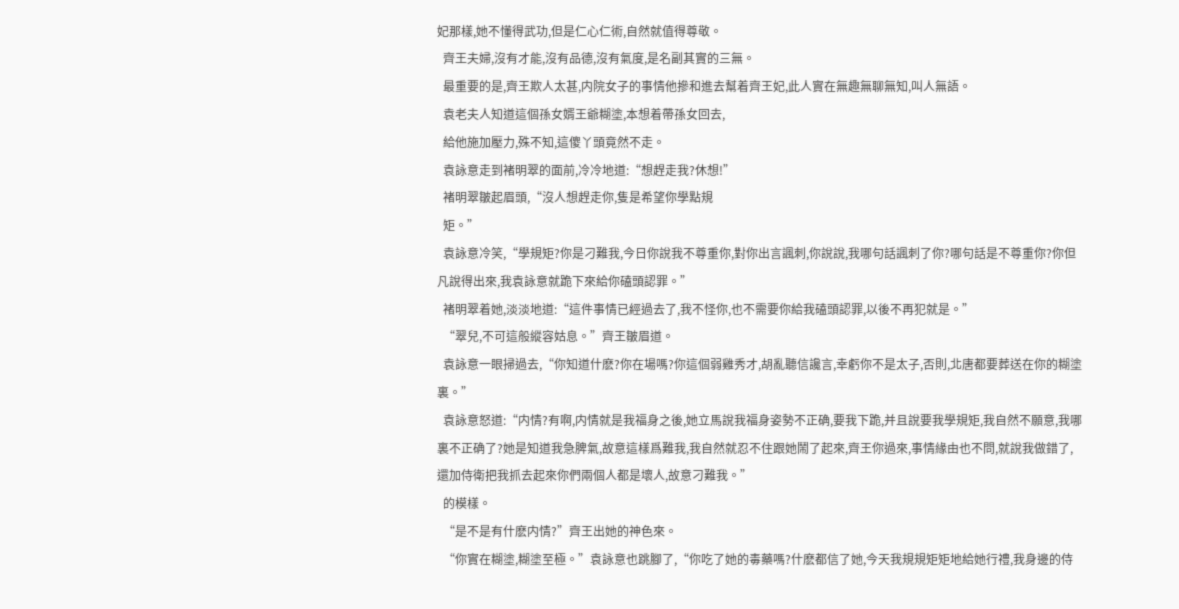妃那樣,她不懂得武功,但是仁心仁術,自然就值得尊敬。
  齊王夫婦,沒有才能,沒有品德,沒有氣度,是名副其實的三無。
  最重要的是,齊王欺人太甚,内院女子的事情他摻和進去幫着齊王妃,此人實在無趣無聊無知,叫人無語。
  袁老夫人知道這個孫女婿王爺糊塗,本想着帶孫女回去,
  給他施加壓力,殊不知,這傻丫頭竟然不走。
  袁詠意走到褚明翠的面前,冷冷地道:“想趕走我?休想!”
  褚明翠皺起眉頭,“沒人想趕走你,隻是希望你學點規
  矩。”
  袁詠意冷笑,“學規矩?你是刁難我,今日你說我不尊重你,對你出言諷刺,你說說,我哪句話諷刺了你?哪句話是不尊重你?你但凡說得出來,我袁詠意就跪下來給你磕頭認罪。”
  褚明翠着她,淡淡地道:“這件事情已經過去了,我不怪你,也不需要你給我磕頭認罪,以後不再犯就是。”
  “翠兒,不可這般縱容姑息。”齊王皺眉道。
  袁詠意一眼掃過去,“你知道什麽?你在場嗎?你這個弱雞秀才,胡亂聽信讒言,幸虧你不是太子,否則,北唐都要葬送在你的糊塗裏。”
  袁詠意怒道:“内情?有啊,内情就是我福身之後,她立馬說我福身姿勢不正确,要我下跪,并且說要我學規矩,我自然不願意,我哪裏不正确了?她是知道我急脾氣,故意這樣爲難我,我自然就忍不住跟她鬧了起來,齊王你過來,事情緣由也不問,就說我做錯了,還加侍衛把我抓去起來你們兩個人都是壞人,故意刁難我。”
  的模樣。
  “是不是有什麽内情?”齊王出她的神色來。
  “你實在糊塗,糊塗至極。”袁詠意也跳腳了,“你吃了她的毒藥嗎?什麽都信了她,今天我規規矩矩地給她行禮,我身邊的侍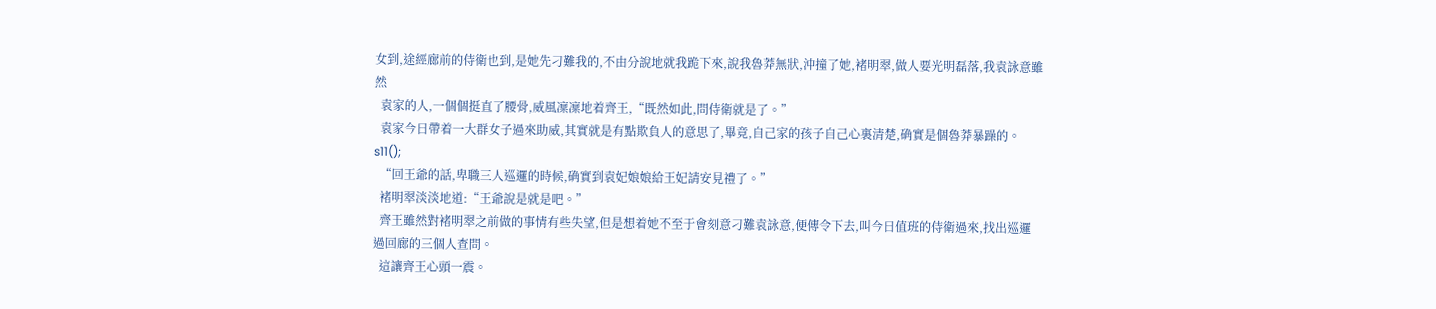女到,途經廊前的侍衛也到,是她先刁難我的,不由分說地就我跪下來,說我魯莽無狀,沖撞了她,褚明翠,做人要光明磊落,我袁詠意雖然
  袁家的人,一個個挺直了腰骨,威風凜凜地着齊王,“既然如此,問侍衛就是了。”
  袁家今日帶着一大群女子過來助威,其實就是有點欺負人的意思了,畢竟,自己家的孩子自己心裏清楚,确實是個魯莽暴躁的。s11();
  “回王爺的話,卑職三人巡邏的時候,确實到袁妃娘娘給王妃請安見禮了。”
  褚明翠淡淡地道:“王爺說是就是吧。”
  齊王雖然對褚明翠之前做的事情有些失望,但是想着她不至于會刻意刁難袁詠意,便傳令下去,叫今日值班的侍衛過來,找出巡邏過回廊的三個人查問。
  這讓齊王心頭一震。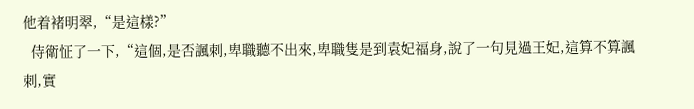他着褚明翠,“是這樣?”
  侍衛怔了一下,“這個,是否諷刺,卑職聽不出來,卑職隻是到袁妃福身,說了一句見過王妃,這算不算諷刺,實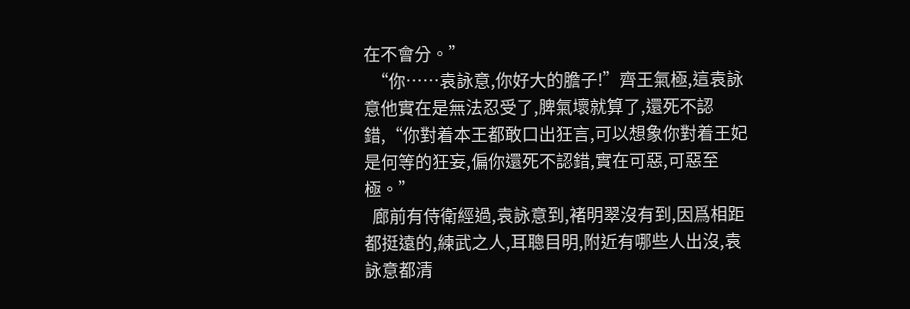在不會分。”
  “你……袁詠意,你好大的膽子!”齊王氣極,這袁詠意他實在是無法忍受了,脾氣壞就算了,還死不認錯,“你對着本王都敢口出狂言,可以想象你對着王妃是何等的狂妄,偏你還死不認錯,實在可惡,可惡至極。”
  廊前有侍衛經過,袁詠意到,褚明翠沒有到,因爲相距都挺遠的,練武之人,耳聰目明,附近有哪些人出沒,袁詠意都清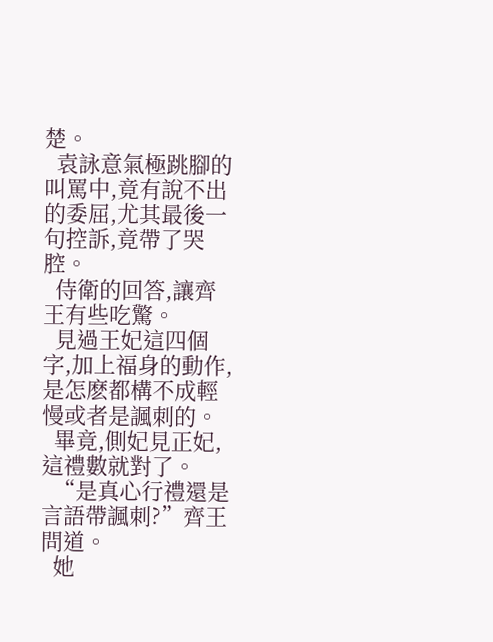楚。
  袁詠意氣極跳腳的叫罵中,竟有說不出的委屈,尤其最後一句控訴,竟帶了哭腔。
  侍衛的回答,讓齊王有些吃驚。
  見過王妃這四個字,加上福身的動作,是怎麽都構不成輕慢或者是諷刺的。
  畢竟,側妃見正妃,這禮數就對了。
  “是真心行禮還是言語帶諷刺?”齊王問道。
  她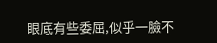眼底有些委屈,似乎一臉不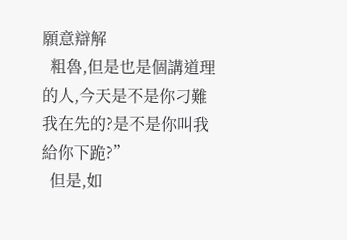願意辯解
  粗魯,但是也是個講道理的人,今天是不是你刁難我在先的?是不是你叫我給你下跪?”
  但是,如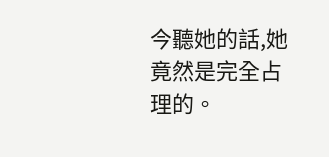今聽她的話,她竟然是完全占理的。